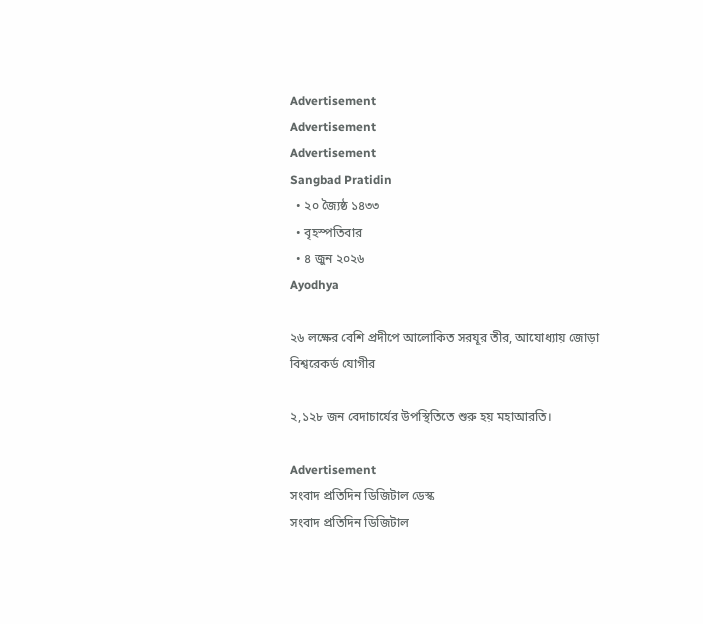Advertisement
Advertisement
Advertisement
Sangbad Pratidin
  • ২০ জ্যৈষ্ঠ ১৪৩৩
  • বৃহস্পতিবার
  • ৪ জুন ২০২৬
Ayodhya

২৬ লক্ষের বেশি প্রদীপে আলোকিত সরযূর তীর, আযোধ্যায় জোড়া বিশ্বরেকর্ড যোগীর

২,১২৮ জন বেদাচার্যের উপস্থিতিতে শুরু হয় মহাআরতি।

Advertisement
সংবাদ প্রতিদিন ডিজিটাল ডেস্ক
সংবাদ প্রতিদিন ডিজিটাল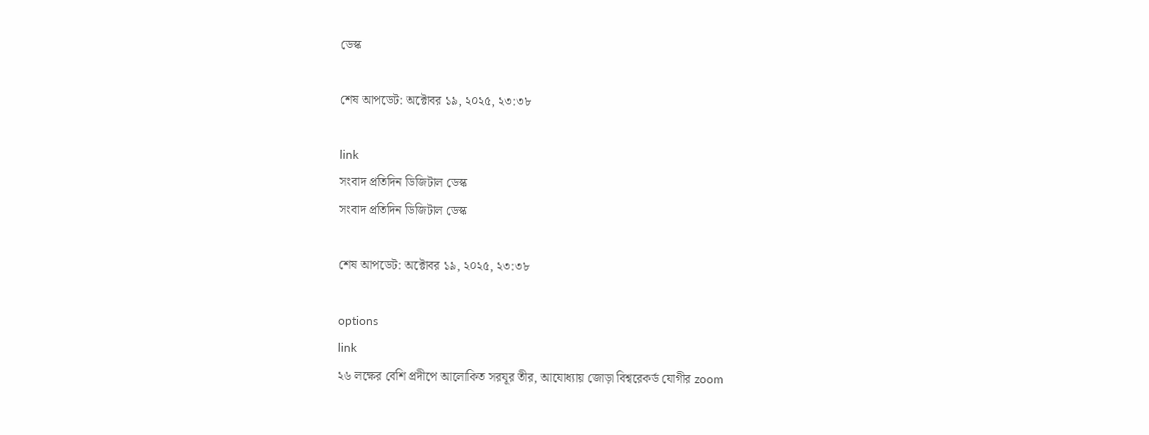ডেস্ক

শেষ আপডেট: অক্টোবর ১৯, ২০২৫, ২৩:৩৮

link
সংবাদ প্রতিদিন ডিজিটাল ডেস্ক
সংবাদ প্রতিদিন ডিজিটাল ডেস্ক

শেষ আপডেট: অক্টোবর ১৯, ২০২৫, ২৩:৩৮

options
link
২৬ লক্ষের বেশি প্রদীপে আলোকিত সরযূর তীর, আযোধ্যায় জোড়া বিশ্বরেকর্ড যোগীর zoom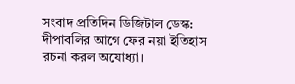সংবাদ প্রতিদিন ডিজিটাল ডেস্ক: দীপাবলির আগে ফের নয়া ইতিহাস রচনা করল অযোধ্যা।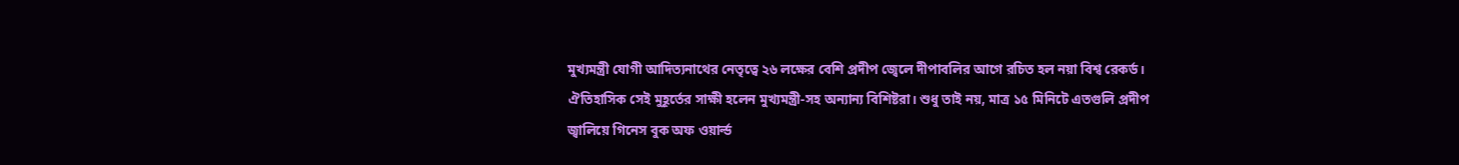মুখ্যমন্ত্রী যোগী আদিত্যনাথের নেতৃত্বে ২৬ লক্ষের বেশি প্রদীপ জ্বেলে দীপাবলির আগে রচিত হল নয়া বিশ্ব রেকর্ড। ঐতিহাসিক সেই মুহূর্তের সাক্ষী হলেন মুখ্যমন্ত্রী-সহ অন্যান্য বিশিষ্টরা। শুধু তাই নয়, মাত্র ১৫ মিনিটে এতগুলি প্রদীপ জ্বালিয়ে গিনেস বুক অফ ওয়ার্ল্ড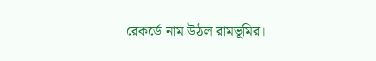রেকর্ডে নাম উঠল রামভূমির।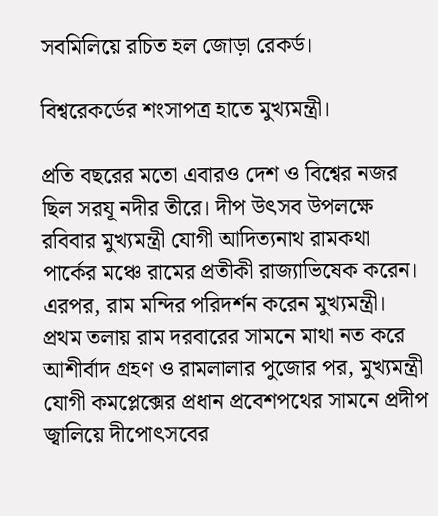সবমিলিয়ে রচিত হল জোড়া রেকর্ড।

বিশ্বরেকর্ডের শংসাপত্র হাতে মুখ্যমন্ত্রী।

প্রতি বছরের মতো এবারও দেশ ও বিশ্বের নজর ছিল সরযূ নদীর তীরে। দীপ উৎসব উপলক্ষে রবিবার মুখ্যমন্ত্রী যোগী আদিত্যনাথ রামকথা পার্কের মঞ্চে রামের প্রতীকী রাজ্যাভিষেক করেন। এরপর, রাম মন্দির পরিদর্শন করেন মুখ্যমন্ত্রী। প্রথম তলায় রাম দরবারের সামনে মাথা নত করে আশীর্বাদ গ্রহণ ও রামলালার পুজোর পর, মুখ্যমন্ত্রী যোগী কমপ্লেক্সের প্রধান প্রবেশপথের সামনে প্রদীপ জ্বালিয়ে দীপোৎসবের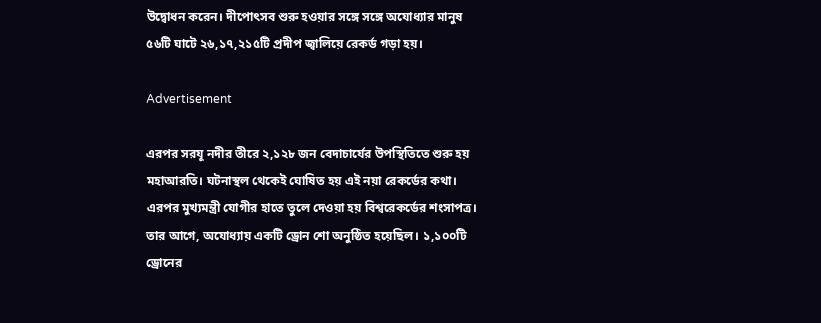উদ্বোধন করেন। দীপোৎসব শুরু হওয়ার সঙ্গে সঙ্গে অযোধ্যার মানুষ ৫৬টি ঘাটে ২৬,১৭,২১৫টি প্রদীপ জ্বালিয়ে রেকর্ড গড়া হয়।

Advertisement

এরপর সরযূ নদীর তীরে ২,১২৮ জন বেদাচার্যের উপস্থিতিতে শুরু হয় মহাআরতি। ঘটনাস্থল থেকেই ঘোষিত হয় এই নয়া রেকর্ডের কথা। এরপর মুখ্যমন্ত্রী যোগীর হাতে তুলে দেওয়া হয় বিশ্বরেকর্ডের শংসাপত্র। তার আগে, অযোধ্যায় একটি ড্রোন শো অনুষ্ঠিত হয়েছিল। ১,১০০টি ড্রোনের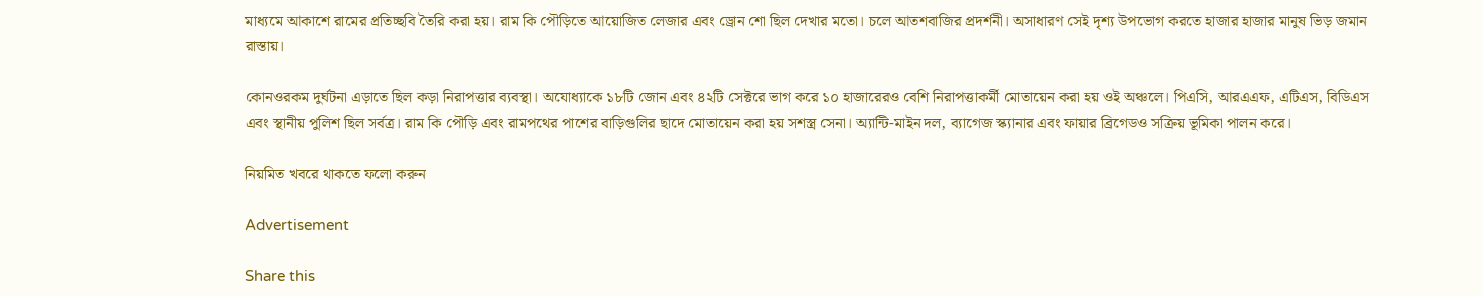মাধ্যমে আকাশে রামের প্রতিচ্ছবি তৈরি করা হয়। রাম কি পৌড়িতে আয়োজিত লেজার এবং ড্রোন শো ছিল দেখার মতো। চলে আতশবাজির প্রদর্শনী। অসাধারণ সেই দৃশ্য উপভোগ করতে হাজার হাজার মানুষ ভিড় জমান রাস্তায়।

কোনওরকম দুর্ঘটনা এড়াতে ছিল কড়া নিরাপত্তার ব্যবস্থা। অযোধ্যাকে ১৮টি জোন এবং ৪২টি সেক্টরে ভাগ করে ১০ হাজারেরও বেশি নিরাপত্তাকর্মী মোতায়েন করা হয় ওই অঞ্চলে। পিএসি, আরএএফ, এটিএস, বিডিএস এবং স্থানীয় পুলিশ ছিল সর্বত্র। রাম কি পৌড়ি এবং রামপথের পাশের বাড়িগুলির ছাদে মোতায়েন করা হয় সশস্ত্র সেনা। অ্যান্টি-মাইন দল, ব্যাগেজ স্ক্যানার এবং ফায়ার ব্রিগেডও সক্রিয় ভূমিকা পালন করে।

নিয়মিত খবরে থাকতে ফলো করুন

Advertisement

Share this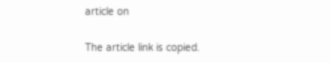article on

The article link is copied.